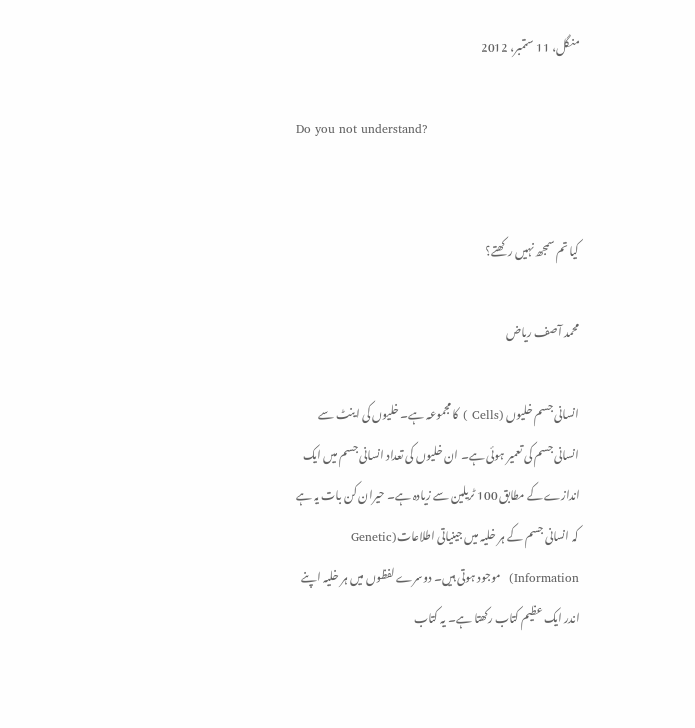منگل، 11 ستمبر، 2012

Do you not understand?


کیا تم سمجھ نہیں رکھتے؟

محمد آصف ریاض

انسانی جسم خلیوں (Cells ) کا مجموعہ ہے۔ خلیوں کی اینٹ سے انسانی جسم کی تعمیر ہوئی ہے۔ ان خلیوں کی تعداد انسانی جسم میں ایک اندازے کے مطابق 100 ٹریلین سے زیادہ ہے۔ حیران کن بات یہ ہے کہ انسانی جسم کے ہر خلیہ میں جینیاتی اطلاعات(Genetic Information)  موجود ہوتی ہیں۔ دوسرے لفظوں میں ہر خلیہ اپنے اندر ایک عظیم کتاب رکھتا ہے۔ یہ کتاب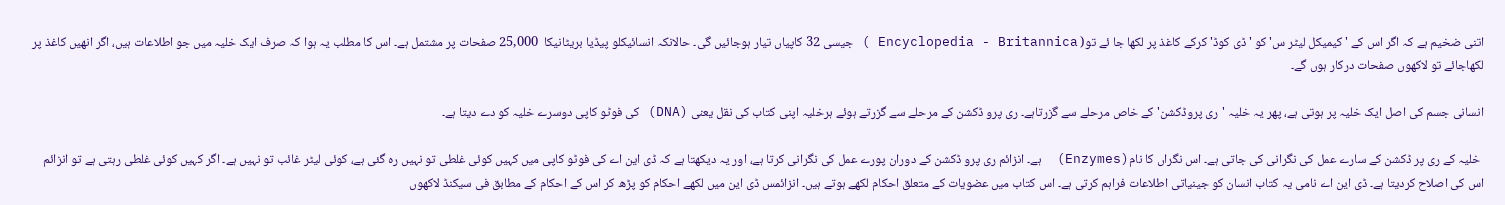اتنی ضخیم ہے کہ اگر اس کے 'کیمیکل لیٹر س' کو 'ڈی کوڈ' کرکے کاغذ پر لکھا جا ئے تو( Encyclopedia - Britannica ) جیسی 32 کاپیاں تیار ہوجائیں گی۔ حالانکہ انسائیکلو پیڈیا بریٹانیکا  25,000 صفحات پر مشتمل ہے۔ اس کا مطلب یہ ہوا کہ صرف ایک خلیہ میں جو اطلاعات ہیں، اگر انھیں کاغذ پر لکھاجائے تو لاکھوں صفحات درکار ہوں گے۔

انسانی جسم کی اصل ایک خلیہ پر ہوتی ہے، پھر یہ خلیہ 'ری پروڈکشن' کے خاص مرحلے سے گزرتاہے۔ ری پرو ڈکشن کے مرحلے سے گزرتے ہوئے ہرخلیہ اپنی کتاب کی نقل یعنی (DNA) کی فوٹو کاپی دوسرے خلیہ کو دے دیتا ہے۔

 خلیہ کے ری پر ڈکشن کے سارے عمل کی نگرانی کی جاتی ہے۔ اس نگراں کا نام(Enzymes)  ہے۔ انزائم ری پرو ڈکشن کے دوران پورے عمل کی نگرانی کرتا ہے، اور یہ دیکھتا ہے کہ ڈی این اے کی فوٹو کاپی میں کہیں کوئی غلطی تو نہیں رہ گئی ہے، کوئی لیٹر غائب تو نہیں ہے۔ اگر کہیں کوئی غلطی رہتی ہے تو انزائم اس کی اصلاح کردیتا ہے۔ ڈی این اے نامی یہ کتاب انسان کو جینیاتی اطلاعات فراہم کرتی ہے۔ اس کتاب میں عضویات کے متعلق احکام لکھے ہوتے ہیں۔ انزائمس ڈی این میں لکھے احکام کو پڑھ کر اس کے احکام کے مطابق فی سیکنڈ لاکھوں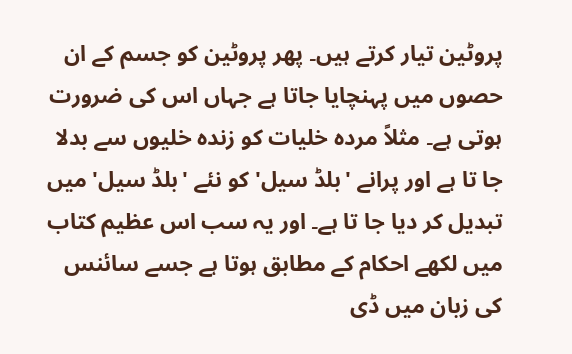پروٹین تیار کرتے ہیں۔ پھر پروٹین کو جسم کے ان حصوں میں پہنچایا جاتا ہے جہاں اس کی ضرورت ہوتی ہے۔ مثلاً مردہ خلیات کو زندہ خلیوں سے بدلا جا تا ہے اور پرانے 'بلڈ سیل' کو نئے 'بلڈ سیل' میں تبدیل کر دیا جا تا ہے۔ اور یہ سب اس عظیم کتاب میں لکھے احکام کے مطابق ہوتا ہے جسے سائنس کی زبان میں ڈی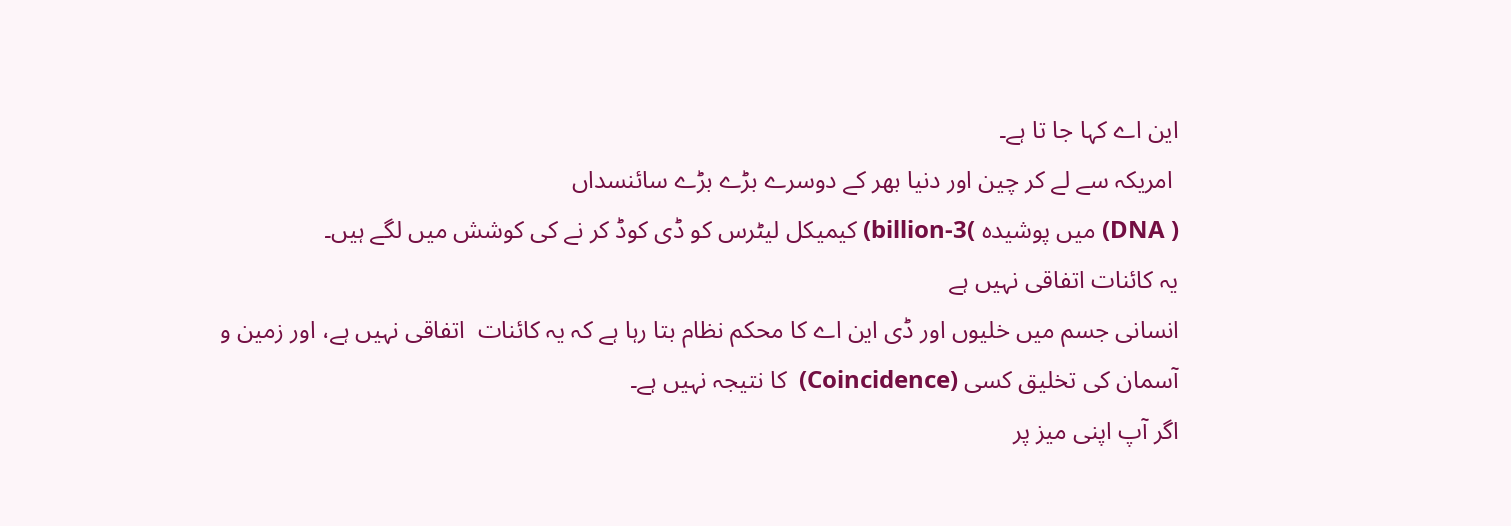این اے کہا جا تا ہے۔
 امریکہ سے لے کر چین اور دنیا بھر کے دوسرے بڑے بڑے سائنسداں
( DNA) میں پوشیدہ )3-billion) کیمیکل لیٹرس کو ڈی کوڈ کر نے کی کوشش میں لگے ہیں۔
یہ کائنات اتفاقی نہیں ہے
انسانی جسم میں خلیوں اور ڈی این اے کا محکم نظام بتا رہا ہے کہ یہ کائنات  اتفاقی نہیں ہے، اور زمین و آسمان کی تخلیق کسی (Coincidence)  کا نتیجہ نہیں ہے۔
اگر آپ اپنی میز پر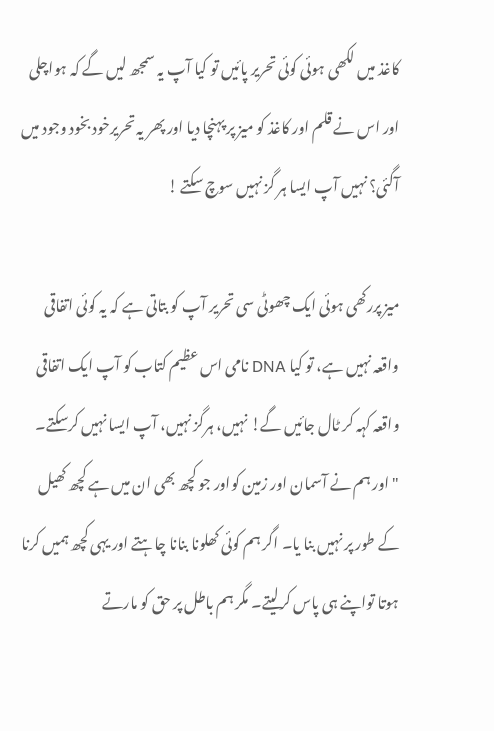کاغذ میں لکھی ہوئی کوئی تحریر پائیں تو کیا آپ یہ سمجھ لیں گے کہ ہواچلی اور اس نے قلم اور کاغذ کو میز پر پہنچا دیا اور پھر یہ تحریرخود بخود وجود میں آگئی؟ نہیں آپ ایسا ہر گز نہیں سوچ سکتے !

میز پررکھی ہوئی ایک چھوٹی سی تحریر آپ کو بتاتی ہے کہ یہ کوئی اتفاقی واقعہ نہیں ہے، تو کیا DNA نامی اس عظیم کتاب کو آپ ایک اتفاقی واقعہ کہہ کر ٹال جائیں گے! نہیں، ہرگز نہیں، آپ ایسا نہیں کرسکتے۔
"اور ہم نے آسمان اور زمین کواور جو کچھ بھی ان میں ہے کچھ کھیل کے طور پر نہیں بنا یا۔ اگر ہم کوئی کھلونا بنانا چاہتے اور یہی کچھ ہمیں کرنا ہوتا تواپنے ہی پاس کرلیتے۔ مگر ہم باطل پر حق کو مارتے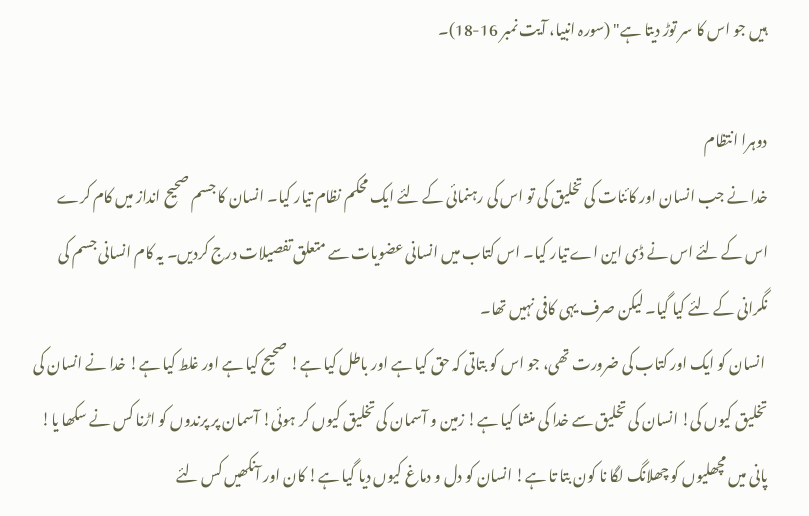ہیں جو اس کا سر توڑ دیتا ہے" (سورہ انبیا، آیت نمبر 16-18)۔

دوہرا انتظام
خدا نے جب انسان اور کائنات کی تخلیق کی تو اس کی رہنمائی کے لئے ایک محکم نظام تیار کیا۔ انسان کا جسم صحیح انداز میں کام کرے اس کے لئے اس نے ڈی این اے تیار کیا۔ اس کتاب میں انسانی عضویات سے متعلق تفصیلات درج کردیں۔ یہ کام انسانی جسم کی نگرانی کے لئے کیا گیا۔ لیکن صرف یہی کافی نہیں تھا۔
 انسان کو ایک اور کتاب کی ضرورت تھی، جو اس کو بتاتی کہ حق کیا ہے اور باطل کیا ہے! صحیح کیا ہے اور غلط کیا ہے! خدا نے انسان کی تخلیق کیوں کی! انسان کی تخلیق سے خدا کی منشا کیا ہے! زمین و آسمان کی تخلیق کیوں کر ہوئی! آسمان پر پرندوں کو اڑنا کس نے سکھا یا! پانی میں مچھلیوں کو چھلانگ لگا نا کون بتا تا ہے! انسان کو دل و دماغ کیوں دیا گیا ہے! کان اور آنکھیں کس لئے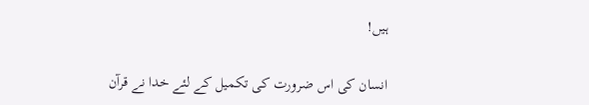ہیں!

انسان کی اس ضرورت کی تکمیل کے لئے خدا نے قرآن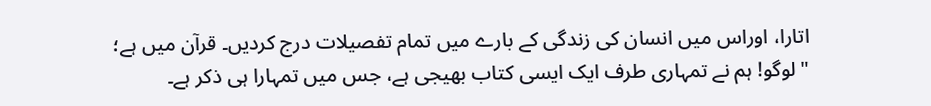اتارا، اوراس میں انسان کی زندگی کے بارے میں تمام تفصیلات درج کردیں۔ قرآن میں ہے؛
"لوگو! ہم نے تمہاری طرف ایک ایسی کتاب بھیجی ہے، جس میں تمہارا ہی ذکر ہے۔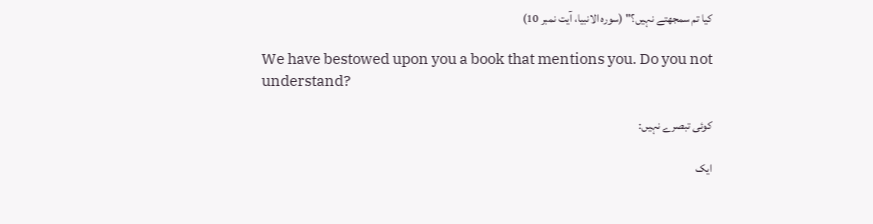کیا تم سمجھتے نہیں؟" (سورہ الانبیا، آیت نمبر 10)

We have bestowed upon you a book that mentions you. Do you not understand?

کوئی تبصرے نہیں:

ایک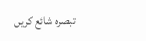تبصرہ شائع کریں